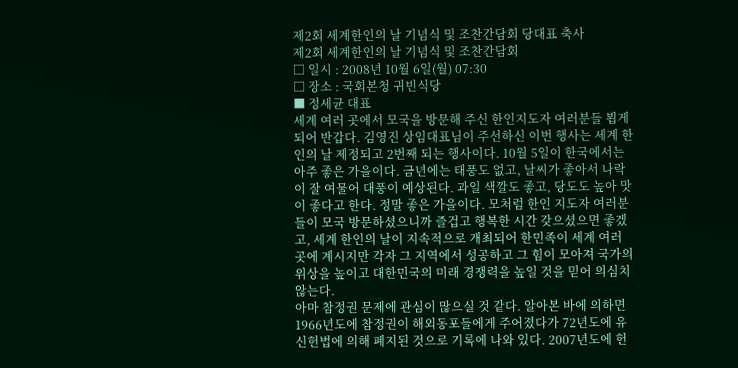제2회 세계한인의 날 기념식 및 조찬간담회 당대표 축사
제2회 세계한인의 날 기념식 및 조찬간담회
□ 일시 : 2008년 10월 6일(월) 07:30
□ 장소 : 국회본청 귀빈식당
■ 정세균 대표
세계 여러 곳에서 모국을 방문해 주신 한인지도자 여러분들 뵙게 되어 반갑다. 김영진 상임대표님이 주선하신 이번 행사는 세계 한인의 날 제정되고 2번째 되는 행사이다. 10월 5일이 한국에서는 아주 좋은 가을이다. 금년에는 태풍도 없고, 날씨가 좋아서 나락이 잘 여물어 대풍이 예상된다. 과일 색깔도 좋고, 당도도 높아 맛이 좋다고 한다. 정말 좋은 가을이다. 모처럼 한인 지도자 여러분들이 모국 방문하셨으니까 즐겁고 행복한 시간 갖으셨으면 좋겠고, 세계 한인의 날이 지속적으로 개최되어 한민족이 세계 여러 곳에 계시지만 각자 그 지역에서 성공하고 그 힘이 모아져 국가의 위상을 높이고 대한민국의 미래 경쟁력을 높일 것을 믿어 의심치 않는다.
아마 참정권 문제에 관심이 많으실 것 같다. 알아본 바에 의하면 1966년도에 참정권이 해외동포들에게 주어졌다가 72년도에 유신헌법에 의해 폐지된 것으로 기록에 나와 있다. 2007년도에 헌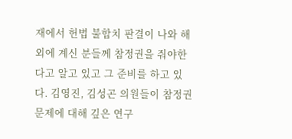재에서 헌법 불합치 판결이 나와 해외에 계신 분들께 참정권을 줘야한다고 알고 있고 그 준비를 하고 있다. 김영진, 김성곤 의원들이 참정권 문제에 대해 깊은 연구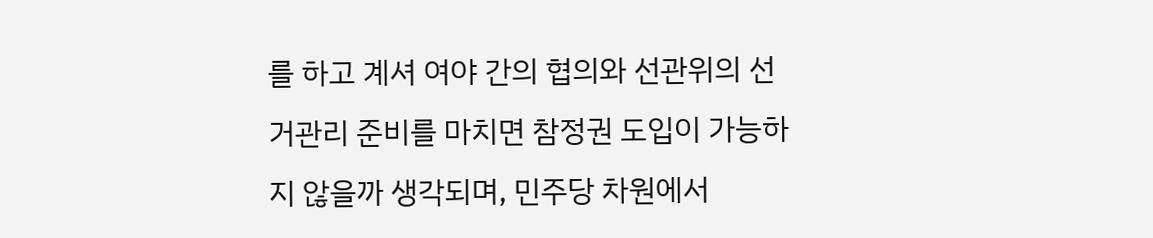를 하고 계셔 여야 간의 협의와 선관위의 선거관리 준비를 마치면 참정권 도입이 가능하지 않을까 생각되며, 민주당 차원에서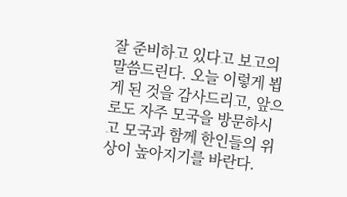잘 준비하고 있다고 보고의 말씀드린다. 오늘 이렇게 뵙게 된 것을 감사드리고, 앞으로도 자주 모국을 방문하시고 모국과 함께 한인들의 위상이 높아지기를 바란다.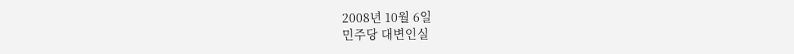2008년 10월 6일
민주당 대변인실